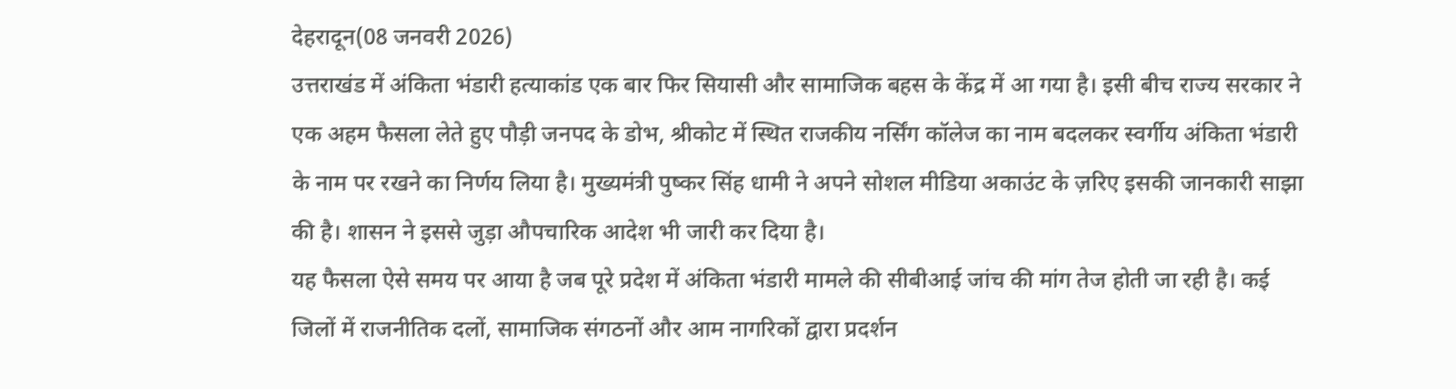देहरादून(08 जनवरी 2026)
उत्तराखंड में अंकिता भंडारी हत्याकांड एक बार फिर सियासी और सामाजिक बहस के केंद्र में आ गया है। इसी बीच राज्य सरकार ने एक अहम फैसला लेते हुए पौड़ी जनपद के डोभ, श्रीकोट में स्थित राजकीय नर्सिंग कॉलेज का नाम बदलकर स्वर्गीय अंकिता भंडारी के नाम पर रखने का निर्णय लिया है। मुख्यमंत्री पुष्कर सिंह धामी ने अपने सोशल मीडिया अकाउंट के ज़रिए इसकी जानकारी साझा की है। शासन ने इससे जुड़ा औपचारिक आदेश भी जारी कर दिया है।
यह फैसला ऐसे समय पर आया है जब पूरे प्रदेश में अंकिता भंडारी मामले की सीबीआई जांच की मांग तेज होती जा रही है। कई जिलों में राजनीतिक दलों, सामाजिक संगठनों और आम नागरिकों द्वारा प्रदर्शन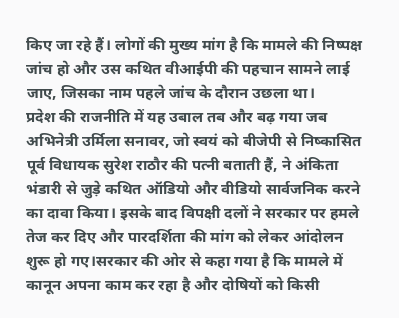किए जा रहे हैं। लोगों की मुख्य मांग है कि मामले की निष्पक्ष जांच हो और उस कथित वीआईपी की पहचान सामने लाई जाए, जिसका नाम पहले जांच के दौरान उछला था।
प्रदेश की राजनीति में यह उबाल तब और बढ़ गया जब अभिनेत्री उर्मिला सनावर, जो स्वयं को बीजेपी से निष्कासित पूर्व विधायक सुरेश राठौर की पत्नी बताती हैं, ने अंकिता भंडारी से जुड़े कथित ऑडियो और वीडियो सार्वजनिक करने का दावा किया। इसके बाद विपक्षी दलों ने सरकार पर हमले तेज कर दिए और पारदर्शिता की मांग को लेकर आंदोलन शुरू हो गए।सरकार की ओर से कहा गया है कि मामले में कानून अपना काम कर रहा है और दोषियों को किसी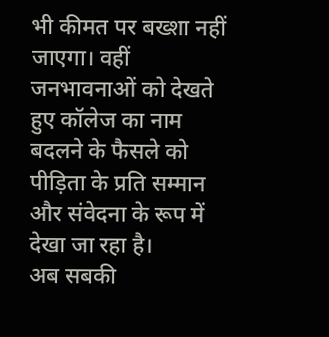भी कीमत पर बख्शा नहीं जाएगा। वहीं जनभावनाओं को देखते हुए कॉलेज का नाम बदलने के फैसले को पीड़िता के प्रति सम्मान और संवेदना के रूप में देखा जा रहा है।
अब सबकी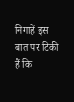निगाहें इस बात पर टिकी हैं कि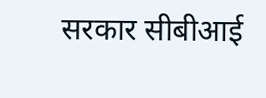सरकार सीबीआई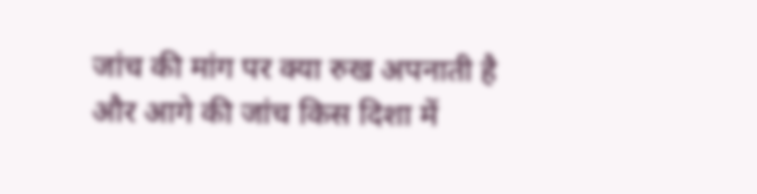जांच की मांग पर क्या रुख अपनाती है और आगे की जांच किस दिशा में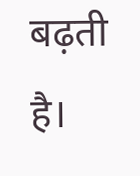बढ़ती है।